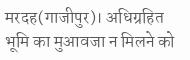मरदह(गाजीपुर)। अधिग्रहित भूमि का मुआवजा न मिलने को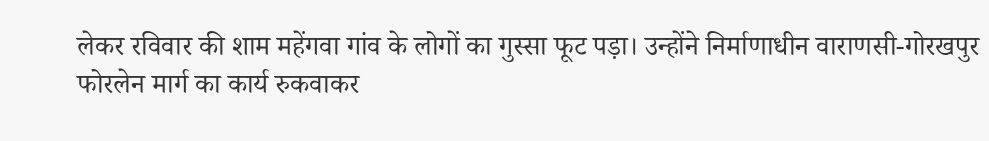लेकर रविवार की शाम महेंगवा गांव के लोगों का गुस्सा फूट पड़ा। उन्होंने निर्माणाधीन वाराणसी-गोरखपुर फोरलेन मार्ग का कार्य रुकवाकर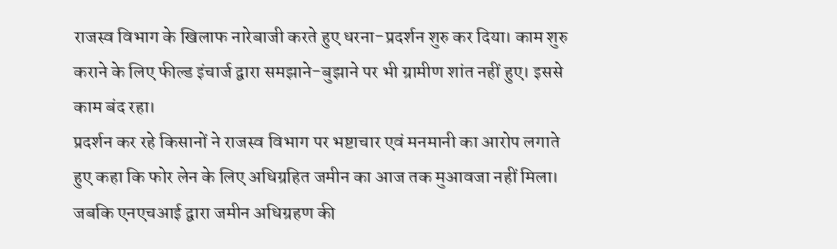राजस्व विभाग के खिलाफ नारेबाजी करते हुए धरना-प्रदर्शन शुरु कर दिया। काम शुरु कराने के लिए फील्ड इंचार्ज द्वारा समझाने-बुझाने पर भी ग्रामीण शांत नहीं हुए। इससे काम बंद रहा।
प्रदर्शन कर रहे किसानों ने राजस्व विभाग पर भष्टाचार एवं मनमानी का आरोप लगाते हुए कहा कि फोर लेन के लिए अधिग्रहित जमीन का आज तक मुआवजा नहीं मिला। जबकि एनएचआई द्वारा जमीन अधिग्रहण की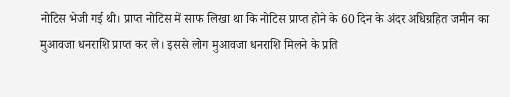नोटिस भेजी गई थी। प्राप्त नोटिस में साफ लिखा था कि नोटिस प्राप्त होने के 60 दिन के अंदर अधिग्रहित जमीन का मुआवजा धनराशि प्राप्त कर ले। इससे लोग मुआवजा धनराशि मिलने के प्रति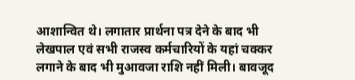आशान्वित थे। लगातार प्रार्थना पत्र देने के बाद भी लेखपाल एवं सभी राजस्व कर्मचारियों के यहां चक्कर लगाने के बाद भी मुआवजा राशि नहीं मिली। बावजूद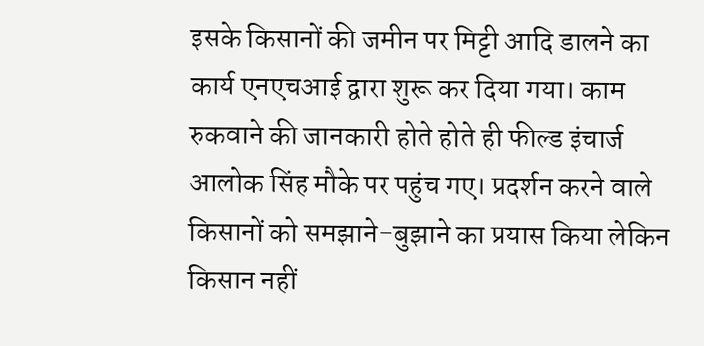इसके किसानों की जमीन पर मिट्टी आदि डालने का कार्य एनएचआई द्वारा शुरू कर दिया गया। काम रुकवाने की जानकारी होते होते ही फील्ड इंचार्ज आलोक सिंह मौके पर पहुंच गए। प्रदर्शन करने वाले किसानों को समझाने-बुझाने का प्रयास किया लेकिन किसान नहीं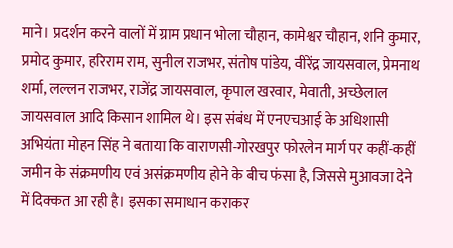माने। प्रदर्शन करने वालों में ग्राम प्रधान भोला चौहान, कामेश्वर चौहान, शनि कुमार, प्रमोद कुमार, हरिराम राम, सुनील राजभर, संतोष पांडेय, वीरेंद्र जायसवाल, प्रेमनाथ शर्मा, लल्लन राजभर, राजेंद्र जायसवाल, कृपाल खरवार, मेवाती, अच्छेलाल जायसवाल आदि किसान शामिल थे। इस संबंध में एनएचआई के अधिशासी अभियंता मोहन सिंह ने बताया कि वाराणसी-गोरखपुर फोरलेन मार्ग पर कहीं-कहीं जमीन के संक्रमणीय एवं असंक्रमणीय होने के बीच फंसा है, जिससे मुआवजा देने में दिक्कत आ रही है। इसका समाधान कराकर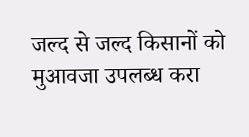जल्द से जल्द किसानों को मुआवजा उपलब्ध करा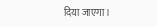दिया जाएगा।